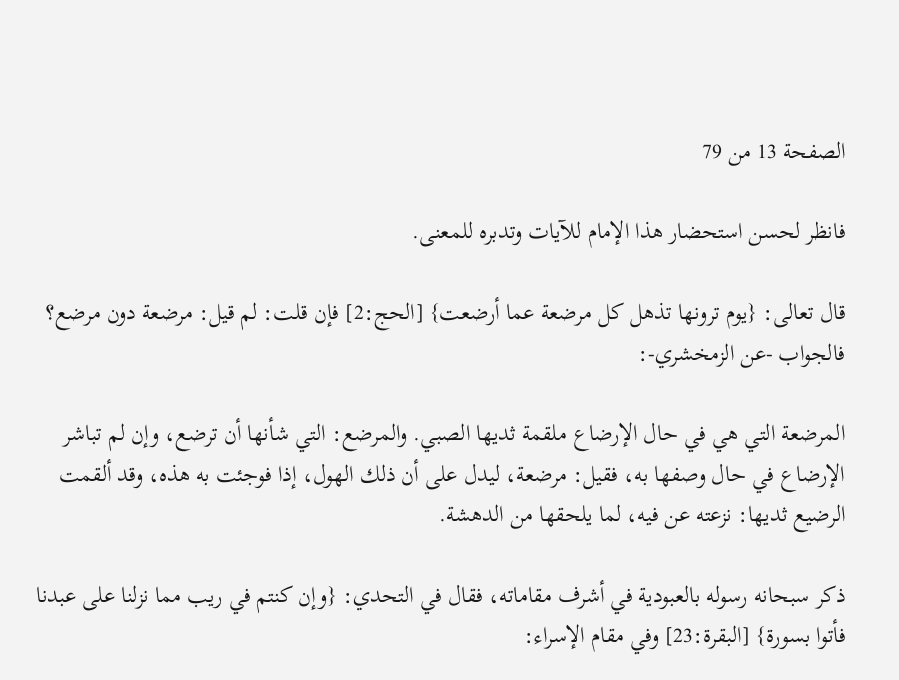الصفحة 13 من 79

فانظر لحسن استحضار هذا الإمام للآيات وتدبره للمعنى.

قال تعالى: {يوم ترونها تذهل كل مرضعة عما أرضعت} [الحج:2] فإن قلت: لم قيل: مرضعة دون مرضع؟ فالجواب -عن الزمخشري-:

المرضعة التي هي في حال الإرضاع ملقمة ثديها الصبي. والمرضع: التي شأنها أن ترضع، وإن لم تباشر الإرضاع في حال وصفها به، فقيل: مرضعة، ليدل على أن ذلك الهول، إذا فوجئت به هذه، وقد ألقمت الرضيع ثديها: نزعته عن فيه، لما يلحقها من الدهشة.

ذكر سبحانه رسوله بالعبودية في أشرف مقاماته، فقال في التحدي: {وإن كنتم في ريب مما نزلنا على عبدنا فأتوا بسورة} [البقرة:23] وفي مقام الإسراء: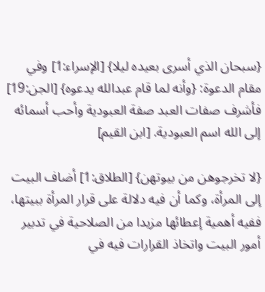{سبحان الذي أسرى بعيده ليلا} [الإسراء:1] وفي مقام الدعوة: {وأنه لما قام عبدالله يدعوه} [الجن:19] فأشرف صفات العبد صفة العبودية وأحب أسمائه إلى الله اسم العبودية. [ابن القيم]

{لا تخرجوهن من بيوتهن} [الطلاق:1] أضاف البيت إلى المرأة، وكما أن فيه دلالة على قرار المرأة ببيتها، ففيه أهمية إعطائها مزيدا من الصلاحية في تدبير أمور البيت واتخاذ القرارات فيه في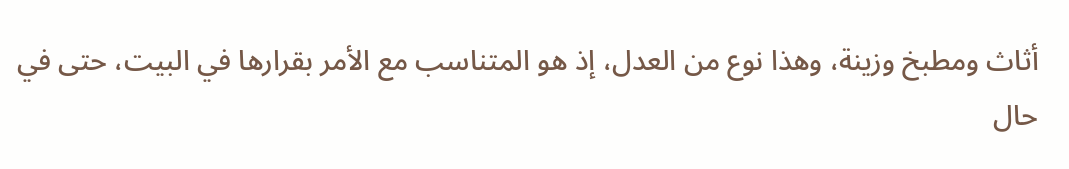أثاث ومطبخ وزينة، وهذا نوع من العدل، إذ هو المتناسب مع الأمر بقرارها في البيت، حتى في حال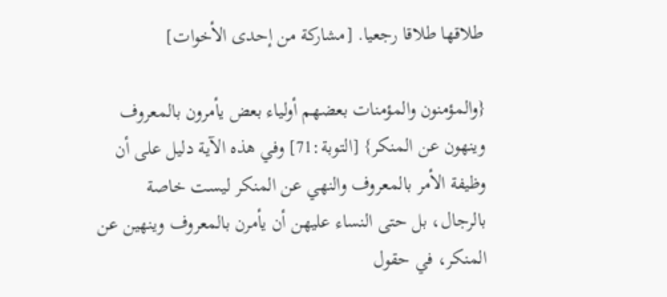طلاقها طلاقا رجعيا. [مشاركة من إحدى الأخوات]

{والمؤمنون والمؤمنات بعضهم أولياء بعض يأمرون بالمعروف وينهون عن المنكر} [التوبة:71] وفي هذه الآية دليل على أن وظيفة الأمر بالمعروف والنهي عن المنكر ليست خاصة بالرجال، بل حتى النساء عليهن أن يأمرن بالمعروف وينهين عن المنكر، في حقول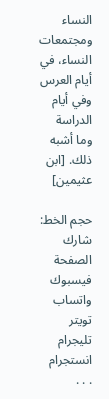النساء ومجتمعات النساء، في أيام العرس وفي أيام الدراسة وما أشبه ذلك. [ابن عثيمين]

حجم الخط:
شارك الصفحة
فيسبوك واتساب تويتر تليجرام انستجرام
. . .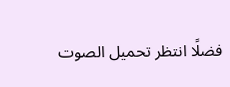فضلًا انتظر تحميل الصوت